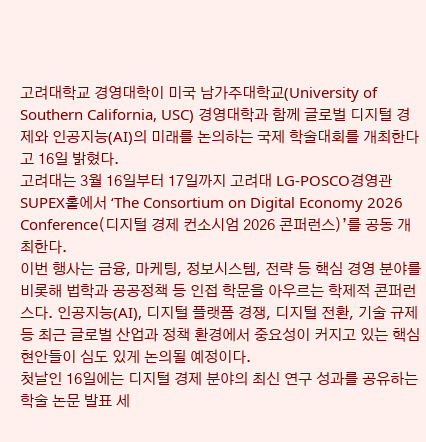고려대학교 경영대학이 미국 남가주대학교(University of Southern California, USC) 경영대학과 함께 글로벌 디지털 경제와 인공지능(AI)의 미래를 논의하는 국제 학술대회를 개최한다고 16일 밝혔다.
고려대는 3월 16일부터 17일까지 고려대 LG-POSCO경영관 SUPEX홀에서 ‘The Consortium on Digital Economy 2026 Conference(디지털 경제 컨소시엄 2026 콘퍼런스)’를 공동 개최한다.
이번 행사는 금융, 마케팅, 정보시스템, 전략 등 핵심 경영 분야를 비롯해 법학과 공공정책 등 인접 학문을 아우르는 학제적 콘퍼런스다. 인공지능(AI), 디지털 플랫폼 경쟁, 디지털 전환, 기술 규제 등 최근 글로벌 산업과 정책 환경에서 중요성이 커지고 있는 핵심 현안들이 심도 있게 논의될 예정이다.
첫날인 16일에는 디지털 경제 분야의 최신 연구 성과를 공유하는 학술 논문 발표 세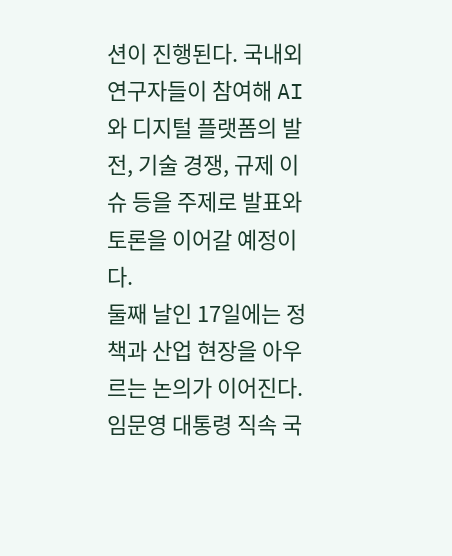션이 진행된다. 국내외 연구자들이 참여해 AI와 디지털 플랫폼의 발전, 기술 경쟁, 규제 이슈 등을 주제로 발표와 토론을 이어갈 예정이다.
둘째 날인 17일에는 정책과 산업 현장을 아우르는 논의가 이어진다. 임문영 대통령 직속 국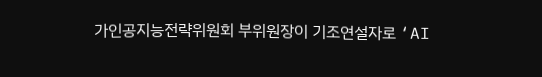가인공지능전략위원회 부위원장이 기조연설자로 ‘AI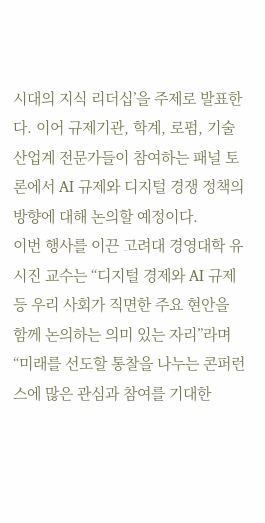시대의 지식 리더십’을 주제로 발표한다. 이어 규제기관, 학계, 로펌, 기술 산업계 전문가들이 참여하는 패널 토론에서 AI 규제와 디지털 경쟁 정책의 방향에 대해 논의할 예정이다.
이번 행사를 이끈 고려대 경영대학 유시진 교수는 “디지털 경제와 AI 규제 등 우리 사회가 직면한 주요 현안을 함께 논의하는 의미 있는 자리”라며 “미래를 선도할 통찰을 나누는 콘퍼런스에 많은 관심과 참여를 기대한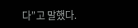다”고 말했다.